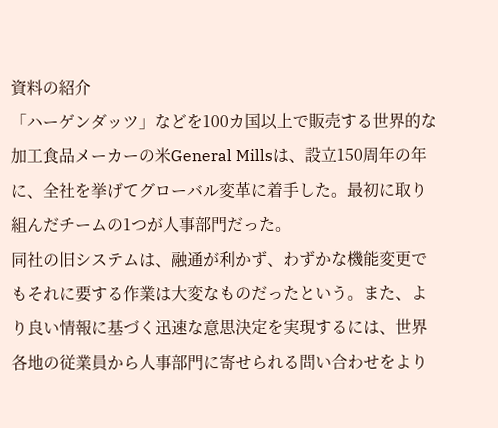資料の紹介
「ハーゲンダッツ」などを100カ国以上で販売する世界的な加工食品メーカーの米General Millsは、設立150周年の年に、全社を挙げてグローバル変革に着手した。最初に取り組んだチームの1つが人事部門だった。
同社の旧システムは、融通が利かず、わずかな機能変更でもそれに要する作業は大変なものだったという。また、より良い情報に基づく迅速な意思決定を実現するには、世界各地の従業員から人事部門に寄せられる問い合わせをより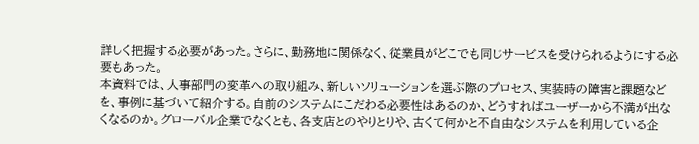詳しく把握する必要があった。さらに、勤務地に関係なく、従業員がどこでも同じサービスを受けられるようにする必要もあった。
本資料では、人事部門の変革への取り組み、新しいソリューションを選ぶ際のプロセス、実装時の障害と課題などを、事例に基づいて紹介する。自前のシステムにこだわる必要性はあるのか、どうすればユーザーから不満が出なくなるのか。グローバル企業でなくとも、各支店とのやりとりや、古くて何かと不自由なシステムを利用している企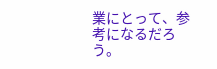業にとって、参考になるだろう。